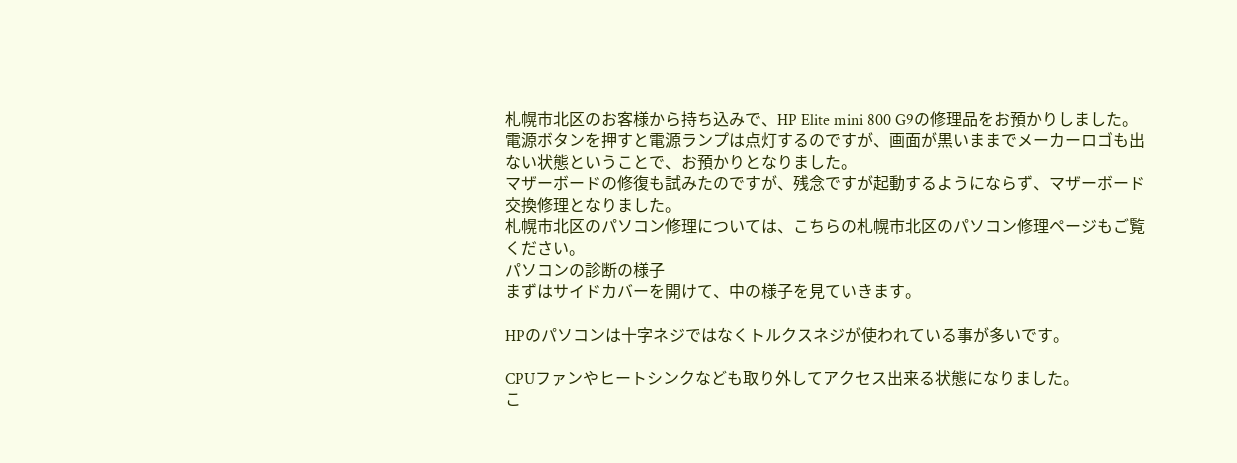札幌市北区のお客様から持ち込みで、HP Elite mini 800 G9の修理品をお預かりしました。
電源ボタンを押すと電源ランプは点灯するのですが、画面が黒いままでメーカーロゴも出ない状態ということで、お預かりとなりました。
マザーボードの修復も試みたのですが、残念ですが起動するようにならず、マザーボード交換修理となりました。
札幌市北区のパソコン修理については、こちらの札幌市北区のパソコン修理ページもご覧ください。
パソコンの診断の様子
まずはサイドカバーを開けて、中の様子を見ていきます。

HPのパソコンは十字ネジではなくトルクスネジが使われている事が多いです。

CPUファンやヒートシンクなども取り外してアクセス出来る状態になりました。
こ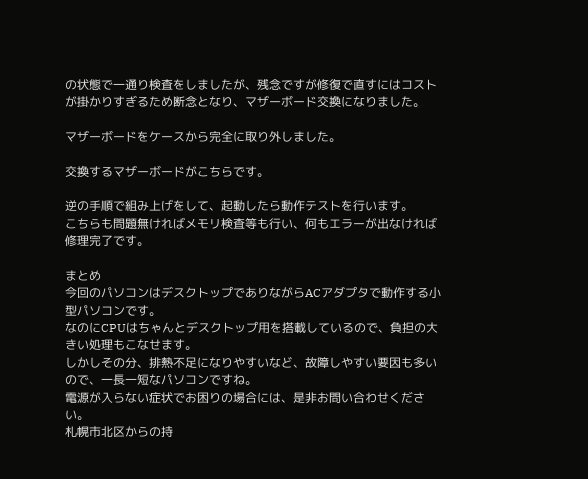の状態で一通り検査をしましたが、残念ですが修復で直すにはコストが掛かりすぎるため断念となり、マザーボード交換になりました。

マザーボードをケースから完全に取り外しました。

交換するマザーボードがこちらです。

逆の手順で組み上げをして、起動したら動作テストを行います。
こちらも問題無ければメモリ検査等も行い、何もエラーが出なければ修理完了です。

まとめ
今回のパソコンはデスクトップでありながらACアダプタで動作する小型パソコンです。
なのにCPUはちゃんとデスクトップ用を搭載しているので、負担の大きい処理もこなせます。
しかしその分、排熱不足になりやすいなど、故障しやすい要因も多いので、一長一短なパソコンですね。
電源が入らない症状でお困りの場合には、是非お問い合わせください。
札幌市北区からの持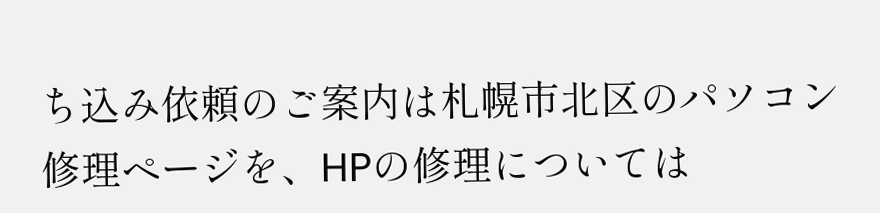ち込み依頼のご案内は札幌市北区のパソコン修理ページを、HPの修理については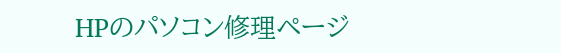HPのパソコン修理ページ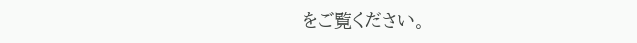をご覧ください。